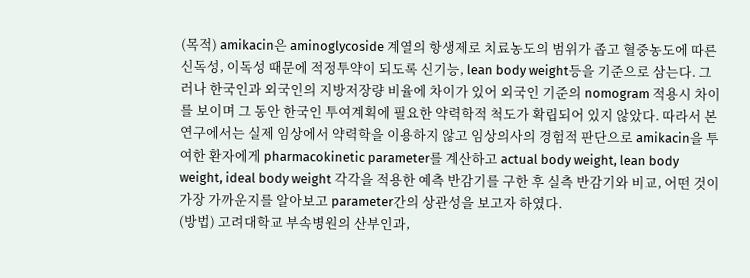(목적) amikacin은 aminoglycoside 계열의 항생제로 치료농도의 범위가 좁고 혈중농도에 따른 신독성, 이독성 때문에 적정투약이 되도록 신기능, lean body weight등을 기준으로 삼는다. 그러나 한국인과 외국인의 지방저장량 비율에 차이가 있어 외국인 기준의 nomogram 적용시 차이를 보이며 그 동안 한국인 투여계획에 필요한 약력학적 척도가 확립되어 있지 않았다. 따라서 본 연구에서는 실제 임상에서 약력학을 이용하지 않고 임상의사의 경험적 판단으로 amikacin을 투여한 환자에게 pharmacokinetic parameter를 계산하고 actual body weight, lean body weight, ideal body weight 각각을 적용한 예측 반감기를 구한 후 실측 반감기와 비교, 어떤 것이 가장 가까운지를 알아보고 parameter간의 상관성을 보고자 하였다.
(방법) 고려대학교 부속병원의 산부인과,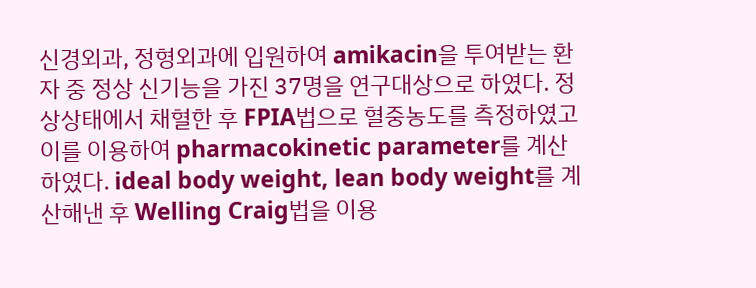신경외과, 정형외과에 입원하여 amikacin을 투여받는 환자 중 정상 신기능을 가진 37명을 연구대상으로 하였다. 정상상태에서 채혈한 후 FPIA법으로 혈중농도를 측정하였고 이를 이용하여 pharmacokinetic parameter를 계산하였다. ideal body weight, lean body weight를 계산해낸 후 Welling Craig법을 이용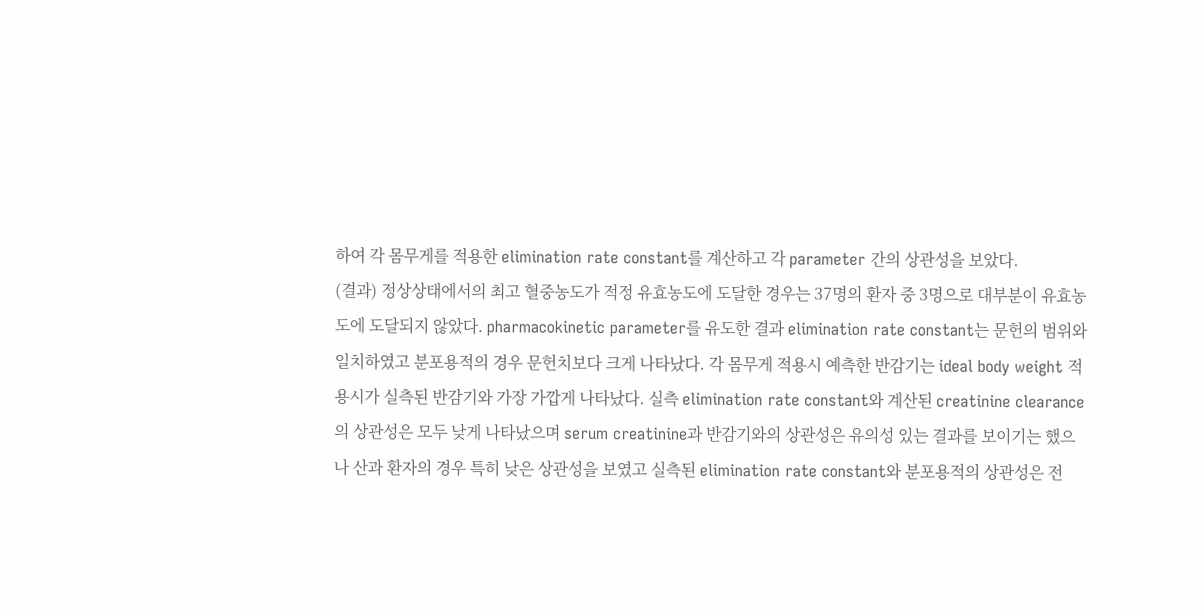하여 각 몸무게를 적용한 elimination rate constant를 계산하고 각 parameter 간의 상관성을 보았다.
(결과) 정상상태에서의 최고 혈중농도가 적정 유효농도에 도달한 경우는 37명의 환자 중 3명으로 대부분이 유효농도에 도달되지 않았다. pharmacokinetic parameter를 유도한 결과 elimination rate constant는 문헌의 범위와 일치하였고 분포용적의 경우 문헌치보다 크게 나타났다. 각 몸무게 적용시 예측한 반감기는 ideal body weight 적용시가 실측된 반감기와 가장 가깝게 나타났다. 실측 elimination rate constant와 계산된 creatinine clearance의 상관성은 모두 낮게 나타났으며 serum creatinine과 반감기와의 상관성은 유의성 있는 결과를 보이기는 했으나 산과 환자의 경우 특히 낮은 상관성을 보였고 실측된 elimination rate constant와 분포용적의 상관성은 전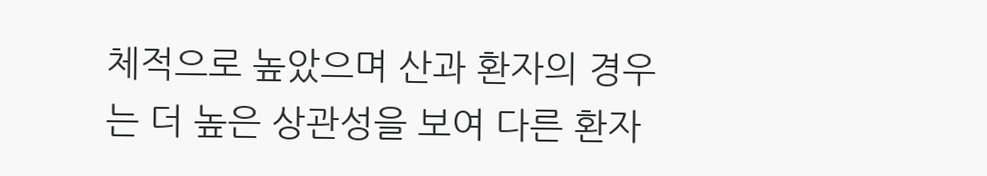체적으로 높았으며 산과 환자의 경우는 더 높은 상관성을 보여 다른 환자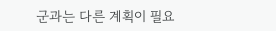군과는 다른 계획이 필요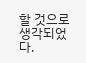할 것으로 생각되었다.